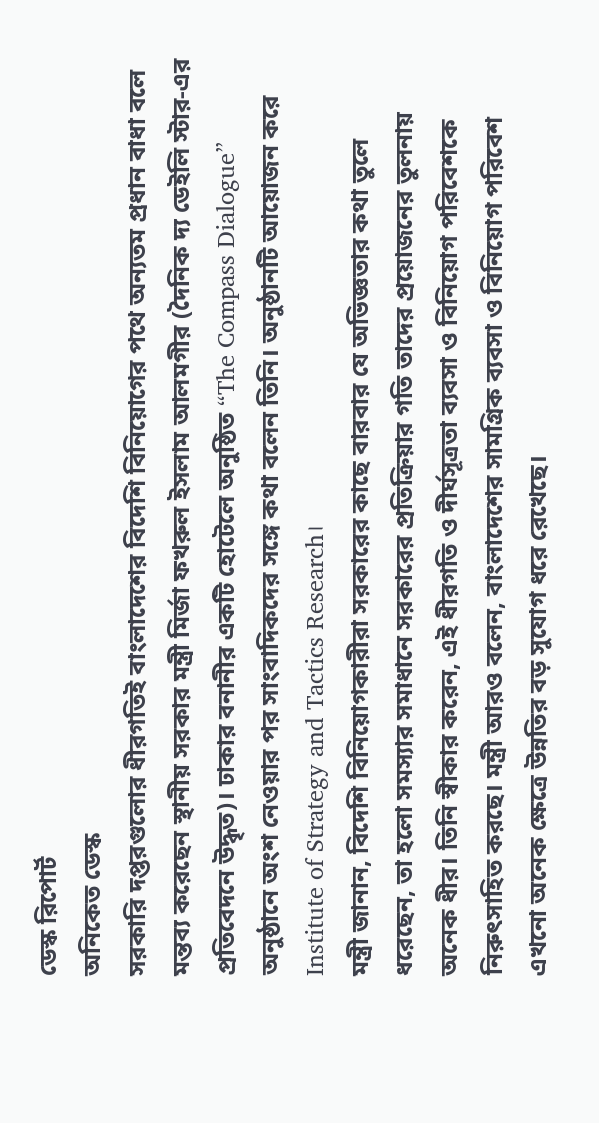ডেস্ক রিপোর্ট
অনিকেত ডেস্ক
সরকারি দপ্তরগুলোর ধীরগতিই বাংলাদেশের বিদেশি বিনিয়োগের পথে অন্যতম প্রধান বাধা বলে মন্তব্য করেছেন স্থানীয় সরকার মন্ত্রী মির্জা ফখরুল ইসলাম আলমগীর (দৈনিক দ্য ডেইলি স্টার-এর প্রতিবেদনে উদ্ধৃত)। ঢাকার বনানীর একটি হোটেলে অনুষ্ঠিত “The Compass Dialogue” অনুষ্ঠানে অংশ নেওয়ার পর সাংবাদিকদের সঙ্গে কথা বলেন তিনি। অনুষ্ঠানটি আয়োজন করে Institute of Strategy and Tactics Research।
মন্ত্রী জানান, বিদেশি বিনিয়োগকারীরা সরকারের কাছে বারবার যে অভিজ্ঞতার কথা তুলে ধরেছেন, তা হলো সমস্যার সমাধানে সরকারের প্রতিক্রিয়ার গতি তাদের প্রয়োজনের তুলনায় অনেক ধীর। তিনি স্বীকার করেন, এই ধীরগতি ও দীর্ঘসূত্রতা ব্যবসা ও বিনিয়োগ পরিবেশকে নিরুৎসাহিত করছে। মন্ত্রী আরও বলেন, বাংলাদেশের সামগ্রিক ব্যবসা ও বিনিয়োগ পরিবেশ এখনো অনেক ক্ষেত্রে উন্নতির বড় সুযোগ ধরে রেখেছে।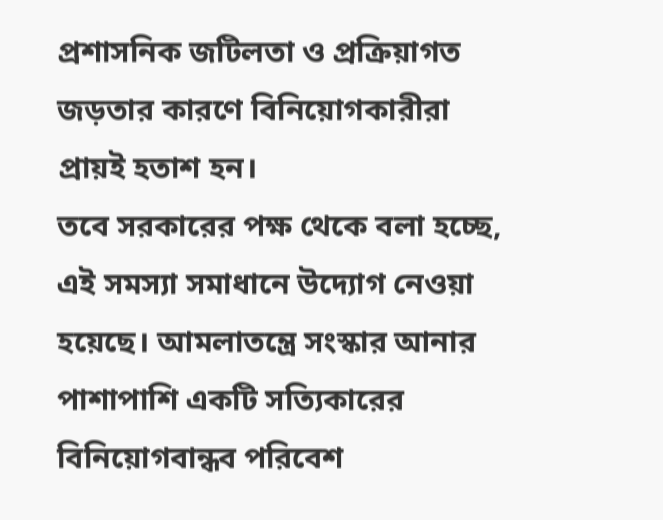প্রশাসনিক জটিলতা ও প্রক্রিয়াগত জড়তার কারণে বিনিয়োগকারীরা প্রায়ই হতাশ হন।
তবে সরকারের পক্ষ থেকে বলা হচ্ছে, এই সমস্যা সমাধানে উদ্যোগ নেওয়া হয়েছে। আমলাতন্ত্রে সংস্কার আনার পাশাপাশি একটি সত্যিকারের বিনিয়োগবান্ধব পরিবেশ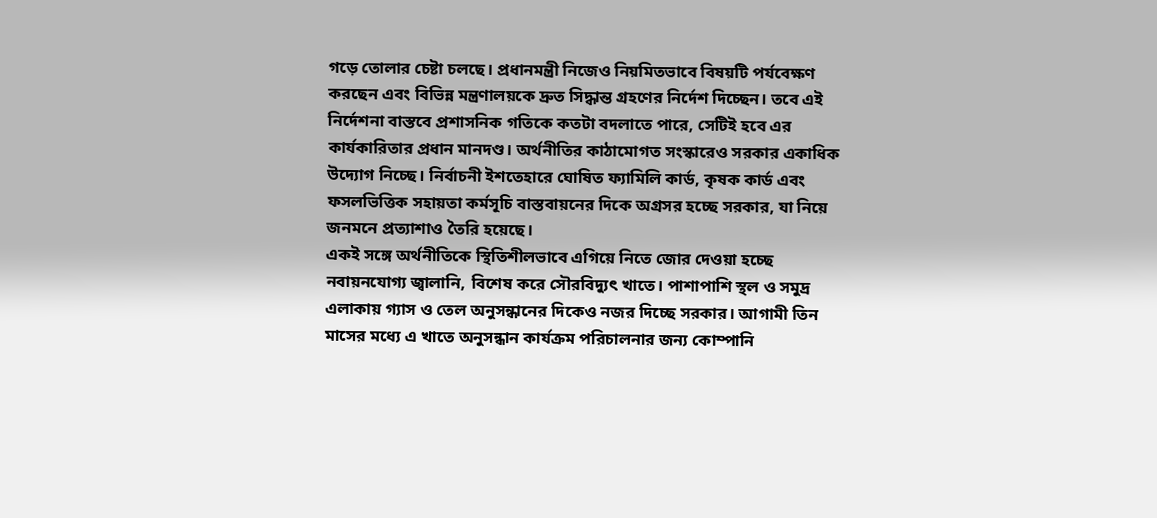গড়ে তোলার চেষ্টা চলছে। প্রধানমন্ত্রী নিজেও নিয়মিতভাবে বিষয়টি পর্যবেক্ষণ করছেন এবং বিভিন্ন মন্ত্রণালয়কে দ্রুত সিদ্ধান্ত গ্রহণের নির্দেশ দিচ্ছেন। তবে এই নির্দেশনা বাস্তবে প্রশাসনিক গতিকে কতটা বদলাতে পারে, সেটিই হবে এর কার্যকারিতার প্রধান মানদণ্ড। অর্থনীতির কাঠামোগত সংস্কারেও সরকার একাধিক উদ্যোগ নিচ্ছে। নির্বাচনী ইশতেহারে ঘোষিত ফ্যামিলি কার্ড, কৃষক কার্ড এবং ফসলভিত্তিক সহায়তা কর্মসূচি বাস্তবায়নের দিকে অগ্রসর হচ্ছে সরকার, যা নিয়ে জনমনে প্রত্যাশাও তৈরি হয়েছে।
একই সঙ্গে অর্থনীতিকে স্থিতিশীলভাবে এগিয়ে নিতে জোর দেওয়া হচ্ছে নবায়নযোগ্য জ্বালানি, বিশেষ করে সৌরবিদ্যুৎ খাতে। পাশাপাশি স্থল ও সমুদ্র এলাকায় গ্যাস ও তেল অনুসন্ধানের দিকেও নজর দিচ্ছে সরকার। আগামী তিন মাসের মধ্যে এ খাতে অনুসন্ধান কার্যক্রম পরিচালনার জন্য কোম্পানি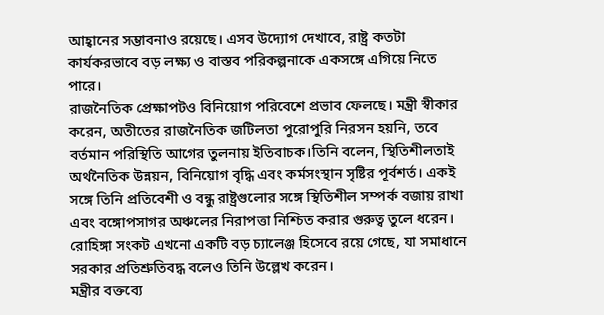আহ্বানের সম্ভাবনাও রয়েছে। এসব উদ্যোগ দেখাবে, রাষ্ট্র কতটা কার্যকরভাবে বড় লক্ষ্য ও বাস্তব পরিকল্পনাকে একসঙ্গে এগিয়ে নিতে পারে।
রাজনৈতিক প্রেক্ষাপটও বিনিয়োগ পরিবেশে প্রভাব ফেলছে। মন্ত্রী স্বীকার করেন, অতীতের রাজনৈতিক জটিলতা পুরোপুরি নিরসন হয়নি, তবে বর্তমান পরিস্থিতি আগের তুলনায় ইতিবাচক।তিনি বলেন, স্থিতিশীলতাই অর্থনৈতিক উন্নয়ন, বিনিয়োগ বৃদ্ধি এবং কর্মসংস্থান সৃষ্টির পূর্বশর্ত। একই সঙ্গে তিনি প্রতিবেশী ও বন্ধু রাষ্ট্রগুলোর সঙ্গে স্থিতিশীল সম্পর্ক বজায় রাখা এবং বঙ্গোপসাগর অঞ্চলের নিরাপত্তা নিশ্চিত করার গুরুত্ব তুলে ধরেন। রোহিঙ্গা সংকট এখনো একটি বড় চ্যালেঞ্জ হিসেবে রয়ে গেছে, যা সমাধানে সরকার প্রতিশ্রুতিবদ্ধ বলেও তিনি উল্লেখ করেন।
মন্ত্রীর বক্তব্যে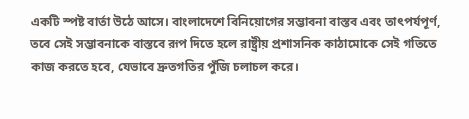একটি স্পষ্ট বার্তা উঠে আসে। বাংলাদেশে বিনিয়োগের সম্ভাবনা বাস্তব এবং তাৎপর্যপূর্ণ, তবে সেই সম্ভাবনাকে বাস্তবে রূপ দিতে হলে রাষ্ট্রীয় প্রশাসনিক কাঠামোকে সেই গতিতে কাজ করতে হবে, যেভাবে দ্রুতগতির পুঁজি চলাচল করে।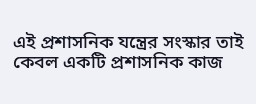এই প্রশাসনিক যন্ত্রের সংস্কার তাই কেবল একটি প্রশাসনিক কাজ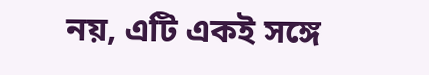নয়, এটি একই সঙ্গে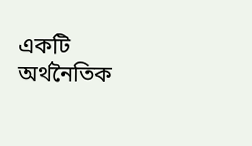একটি অর্থনৈতিক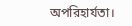অপরিহার্যতা।